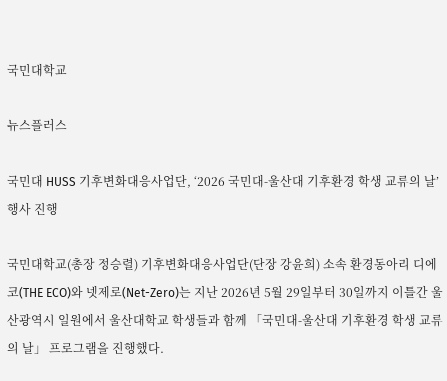국민대학교

뉴스플러스

국민대 HUSS 기후변화대응사업단, ‘2026 국민대-울산대 기후환경 학생 교류의 날’ 행사 진행

국민대학교(총장 정승렬) 기후변화대응사업단(단장 강윤희) 소속 환경동아리 디에코(THE ECO)와 넷제로(Net-Zero)는 지난 2026년 5월 29일부터 30일까지 이틀간 울산광역시 일원에서 울산대학교 학생들과 함께 「국민대-울산대 기후환경 학생 교류의 날」 프로그램을 진행했다.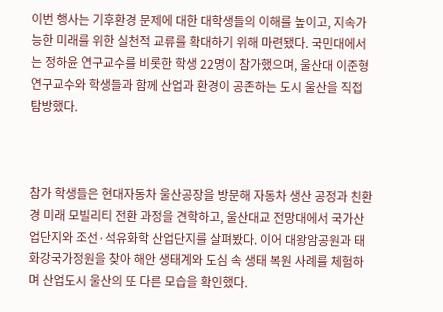이번 행사는 기후환경 문제에 대한 대학생들의 이해를 높이고, 지속가능한 미래를 위한 실천적 교류를 확대하기 위해 마련됐다. 국민대에서는 정하윤 연구교수를 비롯한 학생 22명이 참가했으며, 울산대 이준형 연구교수와 학생들과 함께 산업과 환경이 공존하는 도시 울산을 직접 탐방했다.



참가 학생들은 현대자동차 울산공장을 방문해 자동차 생산 공정과 친환경 미래 모빌리티 전환 과정을 견학하고, 울산대교 전망대에서 국가산업단지와 조선·석유화학 산업단지를 살펴봤다. 이어 대왕암공원과 태화강국가정원을 찾아 해안 생태계와 도심 속 생태 복원 사례를 체험하며 산업도시 울산의 또 다른 모습을 확인했다.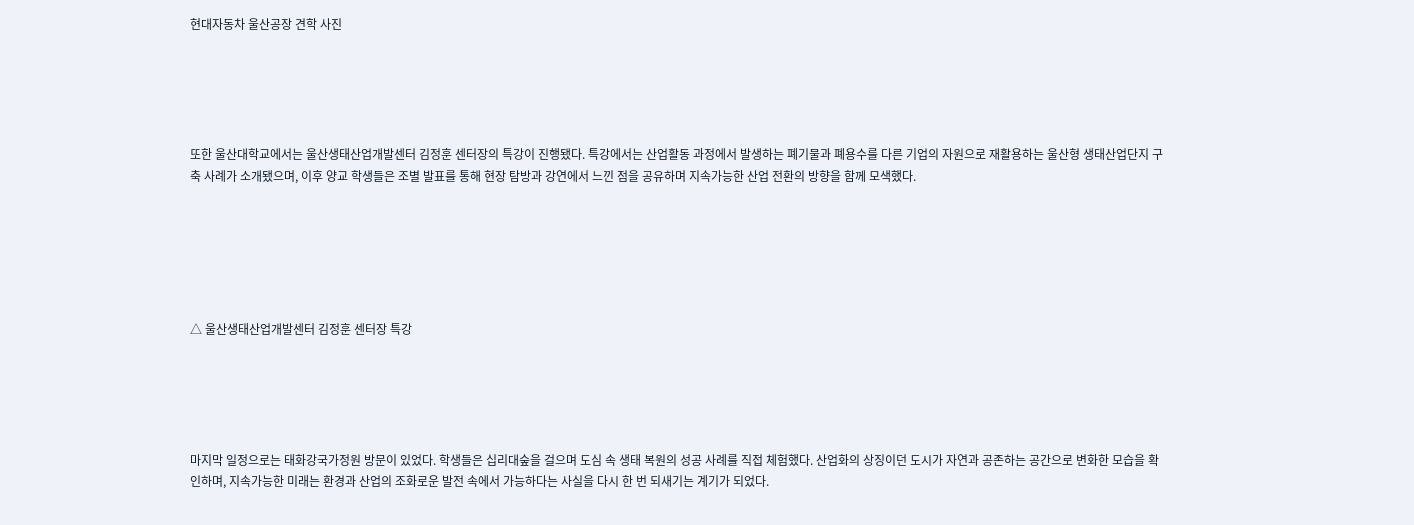현대자동차 울산공장 견학 사진





또한 울산대학교에서는 울산생태산업개발센터 김정훈 센터장의 특강이 진행됐다. 특강에서는 산업활동 과정에서 발생하는 폐기물과 폐용수를 다른 기업의 자원으로 재활용하는 울산형 생태산업단지 구축 사례가 소개됐으며, 이후 양교 학생들은 조별 발표를 통해 현장 탐방과 강연에서 느낀 점을 공유하며 지속가능한 산업 전환의 방향을 함께 모색했다.






△ 울산생태산업개발센터 김정훈 센터장 특강





마지막 일정으로는 태화강국가정원 방문이 있었다. 학생들은 십리대숲을 걸으며 도심 속 생태 복원의 성공 사례를 직접 체험했다. 산업화의 상징이던 도시가 자연과 공존하는 공간으로 변화한 모습을 확인하며, 지속가능한 미래는 환경과 산업의 조화로운 발전 속에서 가능하다는 사실을 다시 한 번 되새기는 계기가 되었다.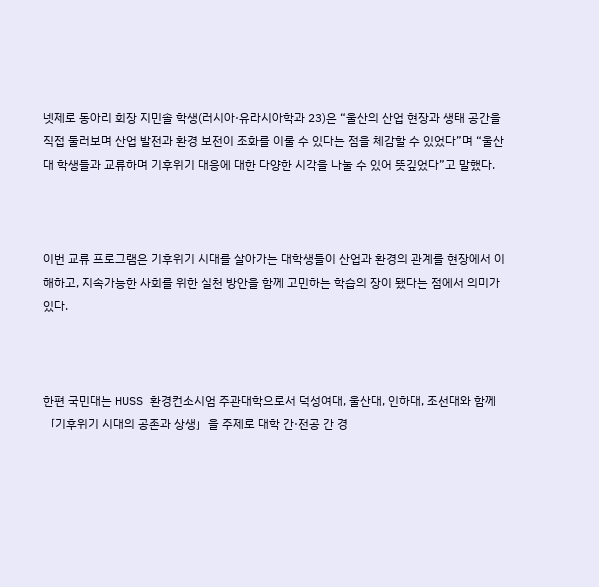넷제로 동아리 회장 지민솔 학생(러시아·유라시아학과 23)은 “울산의 산업 현장과 생태 공간을 직접 둘러보며 산업 발전과 환경 보전이 조화를 이룰 수 있다는 점을 체감할 수 있었다”며 “울산대 학생들과 교류하며 기후위기 대응에 대한 다양한 시각을 나눌 수 있어 뜻깊었다”고 말했다.



이번 교류 프로그램은 기후위기 시대를 살아가는 대학생들이 산업과 환경의 관계를 현장에서 이해하고, 지속가능한 사회를 위한 실천 방안을 함께 고민하는 학습의 장이 됐다는 점에서 의미가 있다.



한편 국민대는 HUSS 환경컨소시엄 주관대학으로서 덕성여대, 울산대, 인하대, 조선대와 함께 「기후위기 시대의 공존과 상생」을 주제로 대학 간·전공 간 경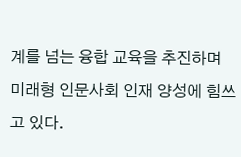계를 넘는 융합 교육을 추진하며 미래형 인문사회 인재 양성에 힘쓰고 있다.